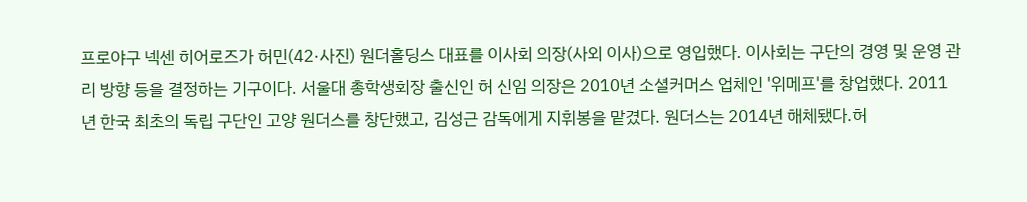프로야구 넥센 히어로즈가 허민(42·사진) 원더홀딩스 대표를 이사회 의장(사외 이사)으로 영입했다. 이사회는 구단의 경영 및 운영 관리 방향 등을 결정하는 기구이다. 서울대 총학생회장 출신인 허 신임 의장은 2010년 소셜커머스 업체인 '위메프'를 창업했다. 2011년 한국 최초의 독립 구단인 고양 원더스를 창단했고, 김성근 감독에게 지휘봉을 맡겼다. 원더스는 2014년 해체됐다.허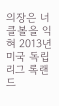의장은 너클볼을 익혀 2013년 미국 독립리그 록랜드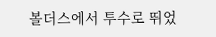볼더스에서 투수로 뛰었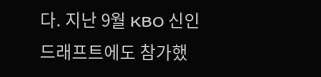다. 지난 9월 KBO 신인드래프트에도 참가했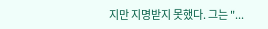지만 지명받지 못했다. 그는 "...